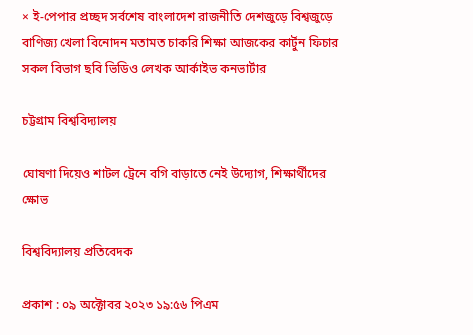× ই-পেপার প্রচ্ছদ সর্বশেষ বাংলাদেশ রাজনীতি দেশজুড়ে বিশ্বজুড়ে বাণিজ্য খেলা বিনোদন মতামত চাকরি শিক্ষা আজকের কার্টুন ফিচার সকল বিভাগ ছবি ভিডিও লেখক আর্কাইভ কনভার্টার

চট্টগ্রাম বিশ্ববিদ্যালয়

ঘোষণা দিয়েও শাটল ট্রেনে বগি বাড়াতে নেই উদ্যোগ, শিক্ষার্থীদের ক্ষোভ

বিশ্ববিদ্যালয় প্রতিবেদক

প্রকাশ : ০৯ অক্টোবর ২০২৩ ১৯:৫৬ পিএম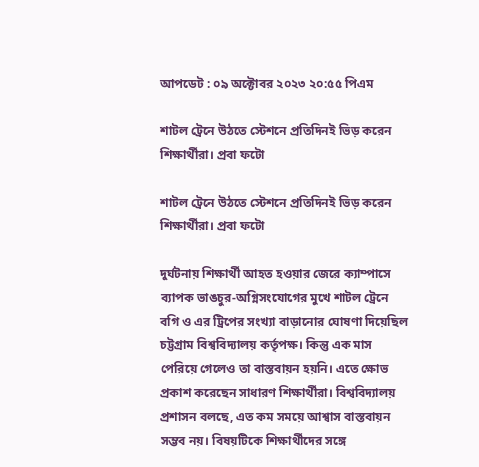আপডেট : ০৯ অক্টোবর ২০২৩ ২০:৫৫ পিএম

শাটল ট্রেনে উঠতে স্টেশনে প্রতিদিনই ভিড় করেন শিক্ষার্থীরা। প্রবা ফটো

শাটল ট্রেনে উঠতে স্টেশনে প্রতিদিনই ভিড় করেন শিক্ষার্থীরা। প্রবা ফটো

দুর্ঘটনায় শিক্ষার্থী আহত হওয়ার জেরে ক্যাম্পাসে ব্যাপক ভাঙচুর-অগ্নিসংযোগের মুখে শাটল ট্রেনে বগি ও এর ট্রিপের সংখ্যা বাড়ানোর ঘোষণা দিয়েছিল চট্টগ্রাম বিশ্ববিদ্যালয় কর্তৃপক্ষ। কিন্তু এক মাস পেরিয়ে গেলেও তা বাস্তবায়ন হয়নি। এতে ক্ষোভ প্রকাশ করেছেন সাধারণ শিক্ষার্থীরা। বিশ্ববিদ্যালয় প্রশাসন বলছে, এত কম সময়ে আশ্বাস বাস্তবায়ন সম্ভব নয়। বিষয়টিকে শিক্ষার্থীদের সঙ্গে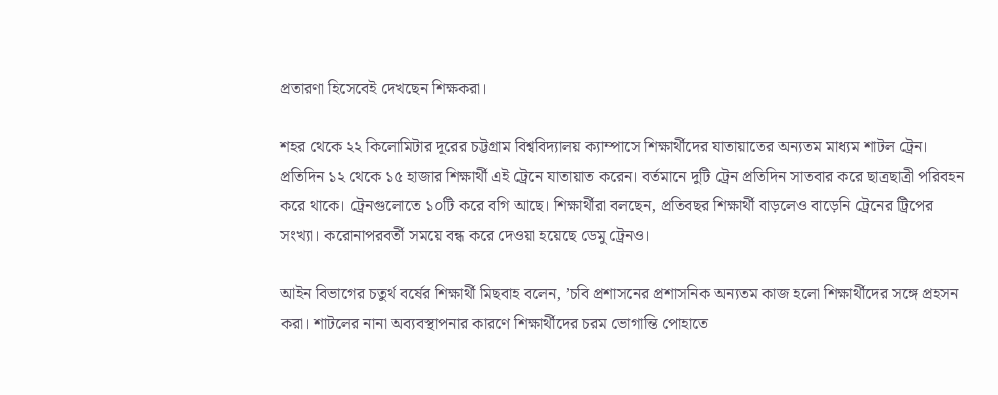প্রতারণা হিসেবেই দেখছেন শিক্ষকরা।

শহর থেকে ২২ কিলোমিটার দূরের চট্টগ্রাম বিশ্ববিদ্যালয় ক্যাম্পাসে শিক্ষার্থীদের যাতায়াতের অন্যতম মাধ্যম শাটল ট্রেন। প্রতিদিন ১২ থেকে ১৫ হাজার শিক্ষার্থী এই ট্রেনে যাতায়াত করেন। বর্তমানে দুটি ট্রেন প্রতিদিন সাতবার করে ছাত্রছাত্রী পরিবহন করে থাকে। ট্রেনগুলোতে ১০টি করে বগি আছে। শিক্ষার্থীরা বলছেন, প্রতিবছর শিক্ষার্থী বাড়লেও বাড়েনি ট্রেনের ট্রিপের সংখ্যা। করোনাপরবর্তী সময়ে বন্ধ করে দেওয়া হয়েছে ডেমু ট্রেনও।

আইন বিভাগের চতুর্থ বর্ষের শিক্ষার্থী মিছবাহ বলেন, ’চ‌বি প্রশাসনের প্রশাসনিক অন‌্যতম কাজ হ‌লো‌ শিক্ষার্থী‌দের সঙ্গে প্রহসন করা। শাট‌লের নানা অব‌্যবস্থাপনার কার‌ণে শিক্ষার্থী‌দের চরম ভোগান্তি পোহা‌তে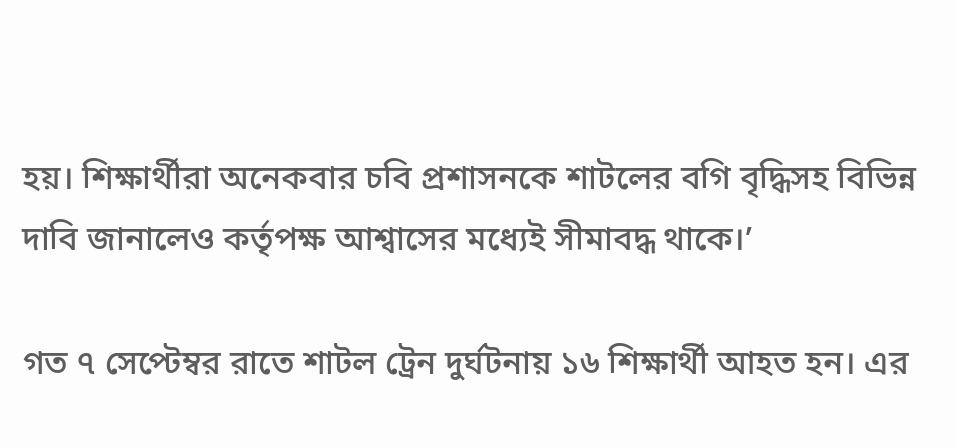হয়। শিক্ষার্থীরা অনেকবার চ‌বি প্রশাসন‌কে শাট‌লের ব‌গি বৃ‌দ্ধিসহ বি‌ভিন্ন দা‌বি জানালেও কর্তৃপক্ষ আশ্বা‌সের ম‌ধ্যেই সীমাবদ্ধ থা‌কে।’

গত ৭ সেপ্টেম্বর রাতে শাটল ট্রেন দুর্ঘটনায় ১৬ শিক্ষার্থী আহত হন। এর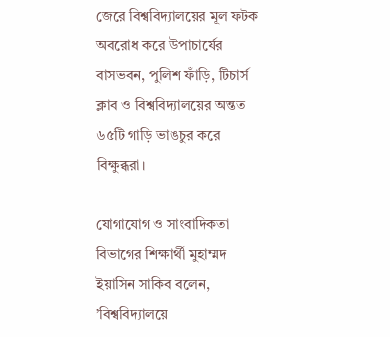জেরে বিশ্ববিদ্যালয়ের মূল ফটক অবরোধ করে উপাচার্যের বাসভবন, পুলিশ ফাঁড়ি, টিচার্স ক্লাব ও বিশ্ববিদ্যালয়ের অন্তত ৬৫টি গাড়ি ভাঙচুর করে বিক্ষুব্ধরা।

যোগাযোগ ও সাংবাদিকতা বিভাগের শিক্ষার্থী মুহাম্মদ ইয়াসিন সাকিব বলেন, ’বিশ্ববিদ্যালয়ে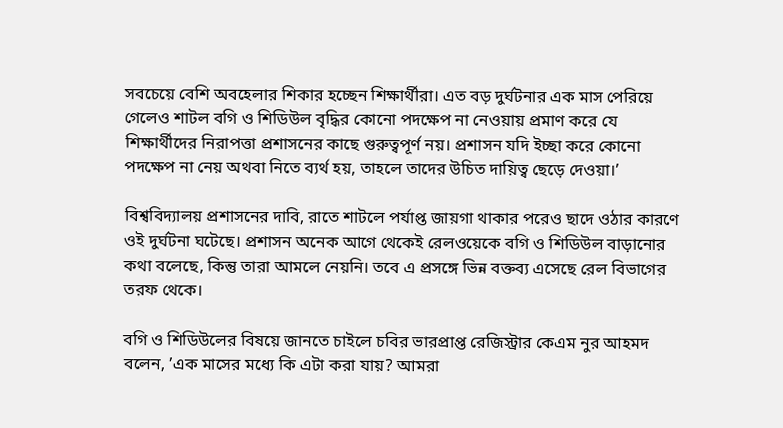সবচেয়ে বেশি অবহেলার শিকার হচ্ছেন শিক্ষার্থীরা। এত বড় দুর্ঘটনার এক মাস পেরিয়ে গেলেও শাটল বগি ও শিডিউল বৃদ্ধির কোনো পদক্ষেপ না নেওয়ায় প্রমাণ করে যে শিক্ষার্থীদের নিরাপত্তা প্রশাসনের কাছে গুরুত্বপূর্ণ নয়। প্রশাসন যদি ইচ্ছা করে কোনো পদক্ষেপ না নেয় অথবা নিতে ব্যর্থ হয়, তাহলে তাদের উচিত দায়িত্ব ছেড়ে দেওয়া।’

বিশ্ববিদ্যালয় প্রশাসনের দাবি, রাতে শাটলে পর্যাপ্ত জায়গা থাকার পরেও ছাদে ওঠার কারণে ওই দুর্ঘটনা ঘটেছে।‌ প্রশাসন অনেক আগে থেকেই রেলওয়েকে বগি ও শিডিউল বাড়ানোর কথা বলেছে, কিন্তু তারা আমলে নেয়নি। তবে এ প্রসঙ্গে ভিন্ন বক্তব্য এসেছে রেল বিভাগের তরফ থেকে।

বগি ও শিডিউলের বিষয়ে জানতে চাইলে চবির ভারপ্রাপ্ত রেজিস্ট্রার কেএম নুর আহমদ বলেন, ’এক মাসের মধ্যে কি এটা করা যায়? আমরা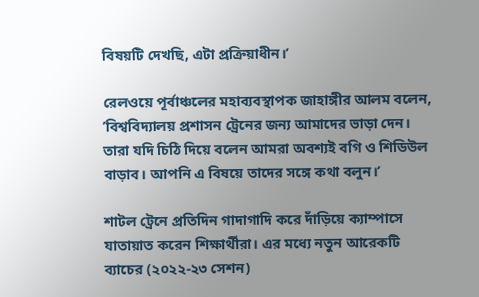বিষয়টি দেখছি, এটা প্রক্রিয়াধীন।’

রেলওয়ে পূর্বাঞ্চলের মহাব্যবস্থাপক জাহাঙ্গীর আলম বলেন, ’বিশ্ববিদ্যালয় প্রশাসন ট্রেনের জন্য আমাদের ভাড়া দেন। তারা যদি চিঠি দিয়ে বলেন আমরা অবশ্যই বগি ও শিডিউল বাড়াব। আপনি এ বিষয়ে তাদের সঙ্গে কথা বলুন।’

শাটল ট্রেনে প্রতিদিন গাদাগাদি করে দাঁড়িয়ে ক্যাম্পাসে যাতায়াত করেন শিক্ষার্থীরা। এর মধ্যে নতুন আরেকটি ব্যাচের (২০২২-২৩ সেশন)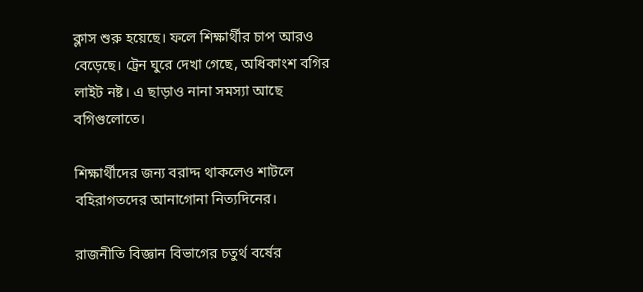ক্লাস শুরু হয়েছে। ফলে শিক্ষার্থীর চাপ আরও বেড়েছে। ট্রেন ঘুরে দেখা গেছে, অধিকাংশ বগির লাইট নষ্ট। এ ছাড়াও নানা সমস্যা আছে বগিগুলোতে।

শিক্ষার্থীদের জন্য বরাদ্দ থাকলেও শাটলে বহিরাগতদের আনাগোনা নিত্যদিনের।

রাজনীতি বিজ্ঞান বিভাগের চতুর্থ বর্ষের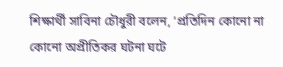শিক্ষার্থী সাবিনা চৌধুরী বলেন, ’প্রতিদিন কোনো না কোনো অপ্রীতিকর ঘটনা ঘটে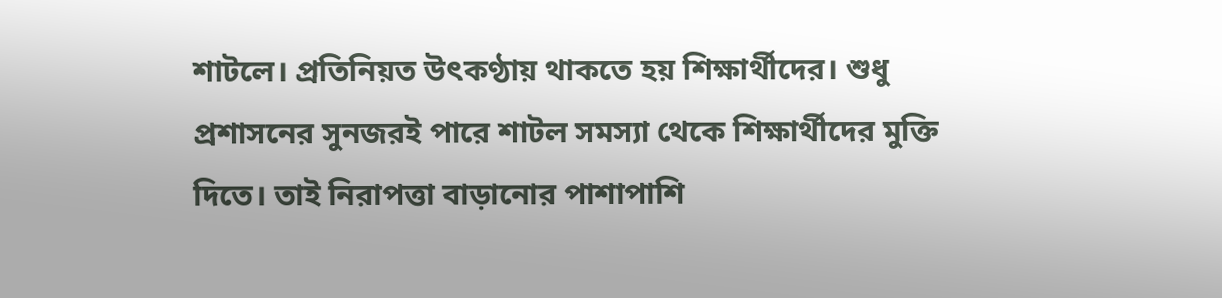শাটলে। প্রতিনিয়ত উৎকণ্ঠায় থাকতে হয় শিক্ষার্থীদের। শুধু প্রশাসনের সুনজরই পারে শাটল সমস্যা থেকে শিক্ষার্থীদের মুক্তি দিতে। তাই নিরাপত্তা বাড়ানোর পাশাপাশি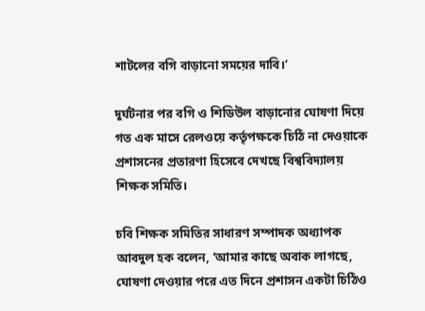শাটলের বগি বাড়ানো সময়ের দাবি।’

দুর্ঘটনার পর বগি ও শিডিউল বাড়ানোর ঘোষণা দিয়ে গত এক মাসে রেলওয়ে কর্তৃপক্ষকে চিঠি না দেওয়াকে প্রশাসনের প্রতারণা হিসেবে দেখছে বিশ্ববিদ্যালয় শিক্ষক সমিতি।

চবি শিক্ষক সমিতির সাধারণ সম্পাদক অধ্যাপক আবদুল হক বলেন, ‘আমার কাছে অবাক লাগছে, ঘোষণা দেওয়ার পরে এত দিনে প্রশাসন একটা চিঠিও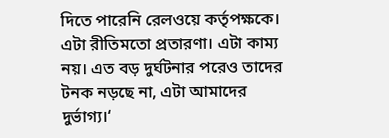দিতে পারেনি রেলওয়ে কর্তৃপক্ষকে। এটা রীতিমতো প্রতারণা। এটা কাম্য নয়। এত বড় দুর্ঘটনার পরেও তাদের টনক নড়ছে না, এটা আমাদের দুর্ভাগ্য।‘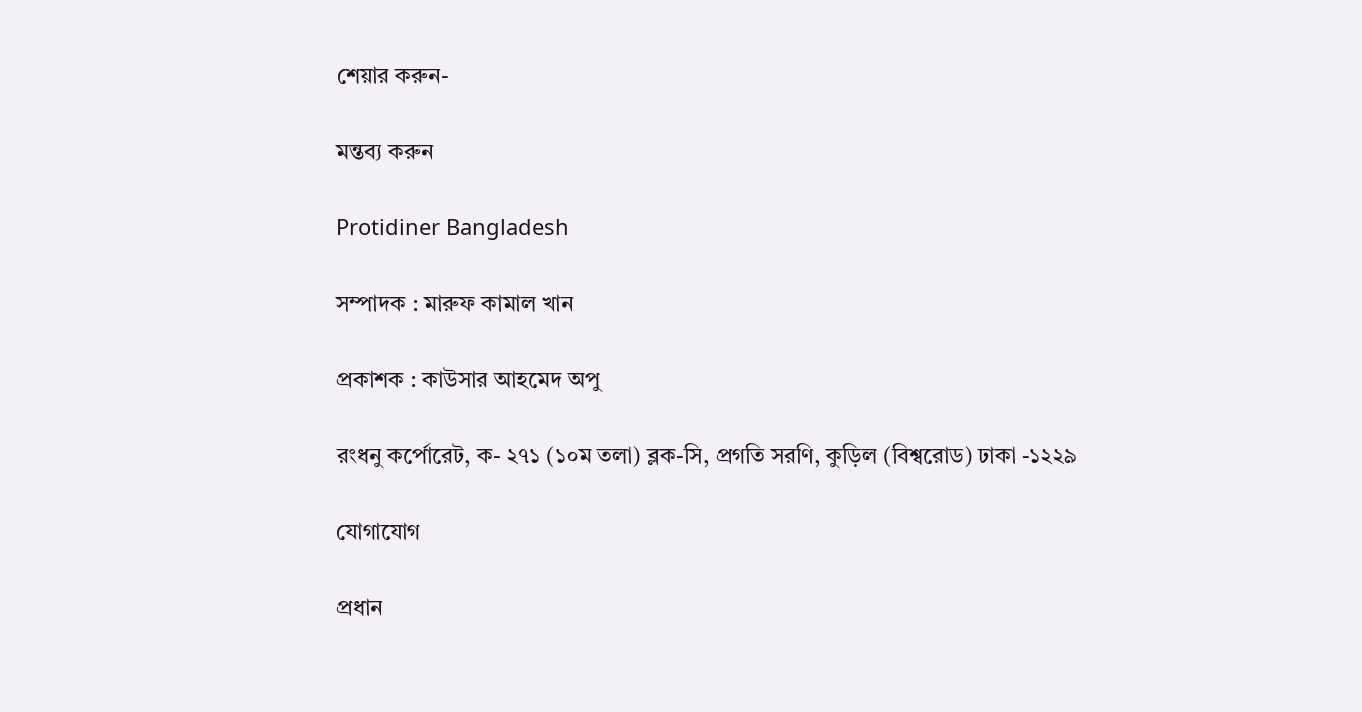শেয়ার করুন-

মন্তব্য করুন

Protidiner Bangladesh

সম্পাদক : মারুফ কামাল খান

প্রকাশক : কাউসার আহমেদ অপু

রংধনু কর্পোরেট, ক- ২৭১ (১০ম তলা) ব্লক-সি, প্রগতি সরণি, কুড়িল (বিশ্বরোড) ঢাকা -১২২৯

যোগাযোগ

প্রধান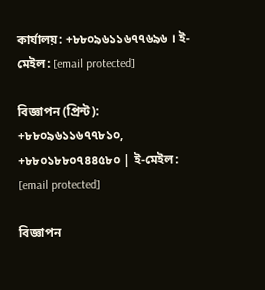কার্যালয়: +৮৮০৯৬১১৬৭৭৬৯৬ । ই-মেইল: [email protected]

বিজ্ঞাপন (প্রিন্ট): +৮৮০৯৬১১৬৭৭৮১০, +৮৮০১৮৮০৭৪৪৫৮০ | ই-মেইল: [email protected]

বিজ্ঞাপন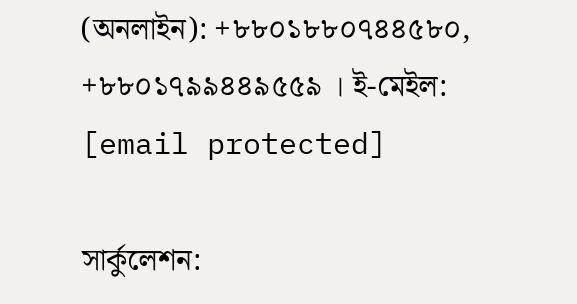(অনলাইন): +৮৮০১৮৮০৭৪৪৫৮০, +৮৮০১৭৯৯৪৪৯৫৫৯ । ই-মেইল: [email protected]

সার্কুলেশন: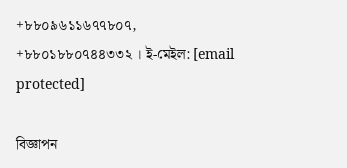+৮৮০৯৬১১৬৭৭৮০৭, +৮৮০১৮৮০৭৪৪৩৩২ । ই-মেইল: [email protected]

বিজ্ঞাপন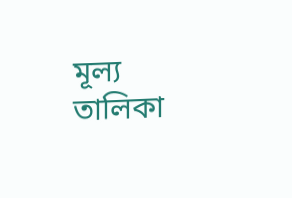মূল্য তালিকা